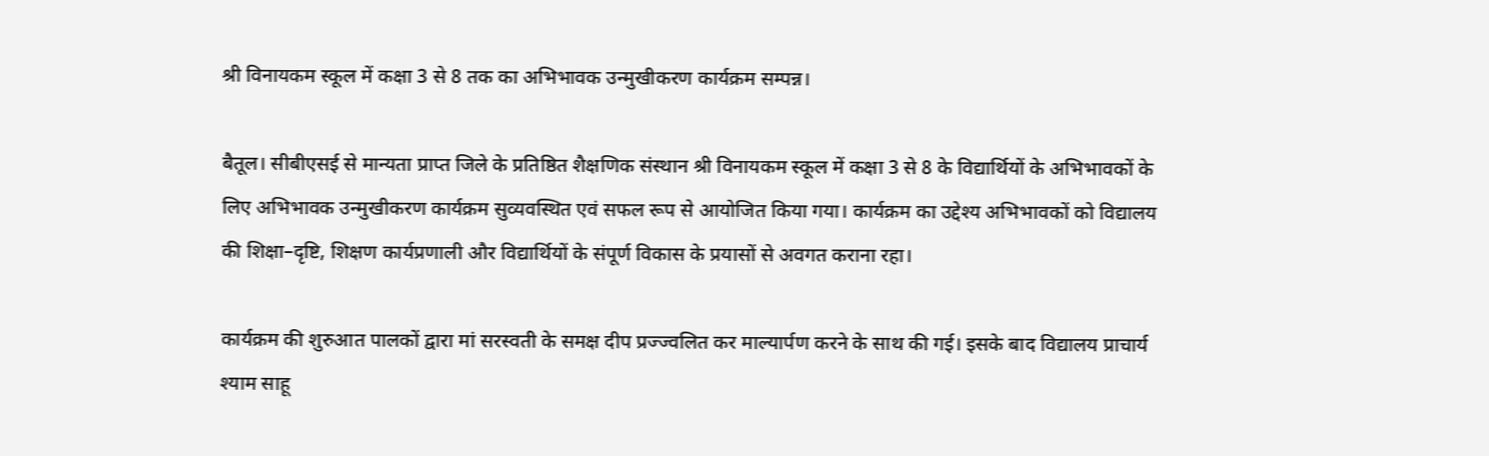श्री विनायकम स्कूल में कक्षा 3 से 8 तक का अभिभावक उन्मुखीकरण कार्यक्रम सम्पन्न।

बैतूल। सीबीएसई से मान्यता प्राप्त जिले के प्रतिष्ठित शैक्षणिक संस्थान श्री विनायकम स्कूल में कक्षा 3 से 8 के विद्यार्थियों के अभिभावकों के लिए अभिभावक उन्मुखीकरण कार्यक्रम सुव्यवस्थित एवं सफल रूप से आयोजित किया गया। कार्यक्रम का उद्देश्य अभिभावकों को विद्यालय की शिक्षा–दृष्टि, शिक्षण कार्यप्रणाली और विद्यार्थियों के संपूर्ण विकास के प्रयासों से अवगत कराना रहा।

कार्यक्रम की शुरुआत पालकों द्वारा मां सरस्वती के समक्ष दीप प्रज्ज्वलित कर माल्यार्पण करने के साथ की गई। इसके बाद विद्यालय प्राचार्य श्याम साहू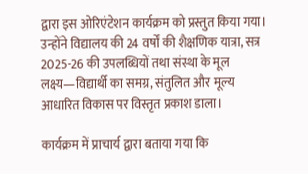द्वारा इस ओरिएंटेशन कार्यक्रम को प्रस्तुत किया गया।
उन्होंने विद्यालय की 24 वर्षों की शैक्षणिक यात्रा, सत्र 2025-26 की उपलब्धियों तथा संस्था के मूल लक्ष्य—विद्यार्थी का समग्र, संतुलित और मूल्य आधारित विकास पर विस्तृत प्रकाश डाला।

कार्यक्रम में प्राचार्य द्वारा बताया गया कि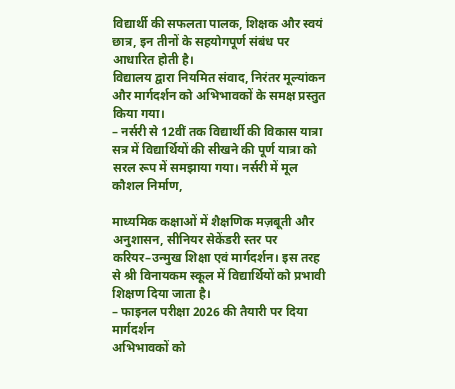विद्यार्थी की सफलता पालक, शिक्षक और स्वयं छात्र, इन तीनों के सहयोगपूर्ण संबंध पर आधारित होती है।
विद्यालय द्वारा नियमित संवाद, निरंतर मूल्यांकन और मार्गदर्शन को अभिभावकों के समक्ष प्रस्तुत किया गया।
– नर्सरी से 12वीं तक विद्यार्थी की विकास यात्रा
सत्र में विद्यार्थियों की सीखने की पूर्ण यात्रा को सरल रूप में समझाया गया। नर्सरी में मूल कौशल निर्माण,

माध्यमिक कक्षाओं में शैक्षणिक मज़बूती और अनुशासन, सीनियर सेकेंडरी स्तर पर करियर–उन्मुख शिक्षा एवं मार्गदर्शन। इस तरह से श्री विनायकम स्कूल में विद्यार्थियों को प्रभावी शिक्षण दिया जाता है।
– फाइनल परीक्षा 2026 की तैयारी पर दिया मार्गदर्शन
अभिभावकों को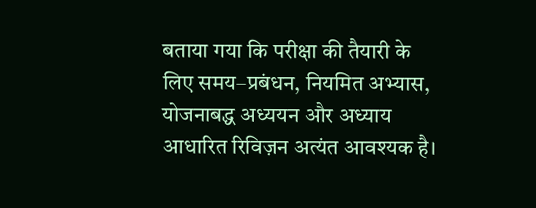बताया गया कि परीक्षा की तैयारी के लिए समय–प्रबंधन, नियमित अभ्यास, योजनाबद्ध अध्ययन और अध्याय आधारित रिविज़न अत्यंत आवश्यक है।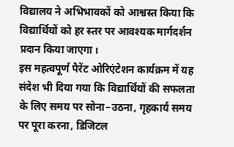विद्यालय ने अभिभावकों को आश्वस्त किया कि विद्यार्थियों को हर स्तर पर आवश्यक मार्गदर्शन प्रदान किया जाएगा।
इस महत्वपूर्ण पैरेंट ओरिएंटेशन कार्यक्रम में यह संदेश भी दिया गया कि विद्यार्थियों की सफलता के लिए समय पर सोना–उठना, गृहकार्य समय पर पूरा करना, डिजिटल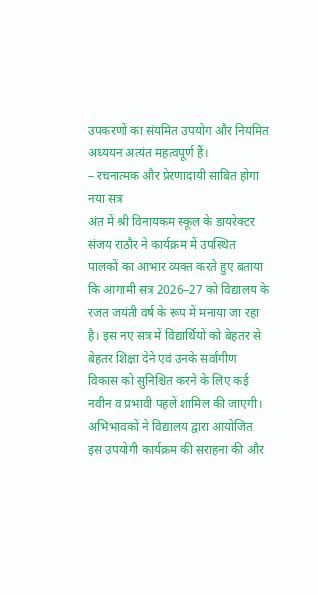उपकरणों का संयमित उपयोग और नियमित अध्ययन अत्यंत महत्वपूर्ण हैं।
– रचनात्मक और प्रेरणादायी साबित होगा नया सत्र
अंत में श्री विनायकम स्कूल के डायरेक्टर संजय राठौर ने कार्यक्रम में उपस्थित पालकों का आभार व्यक्त करते हुए बताया कि आगामी सत्र 2026–27 को विद्यालय के रजत जयंती वर्ष के रूप में मनाया जा रहा है। इस नए सत्र में विद्यार्थियों को बेहतर से बेहतर शिक्षा देने एवं उनके सर्वांगीण विकास को सुनिश्चित करने के लिए कई नवीन व प्रभावी पहलें शामिल की जाएगी।
अभिभावकों ने विद्यालय द्वारा आयोजित इस उपयोगी कार्यक्रम की सराहना की और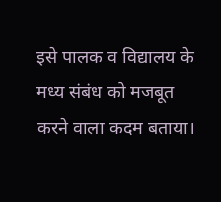इसे पालक व विद्यालय के मध्य संबंध को मजबूत करने वाला कदम बताया।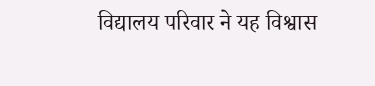विद्यालय परिवार ने यह विश्वास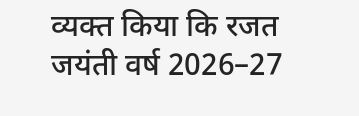व्यक्त किया कि रजत जयंती वर्ष 2026–27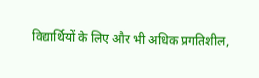विद्यार्थियों के लिए और भी अधिक प्रगतिशील,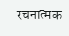रचनात्मक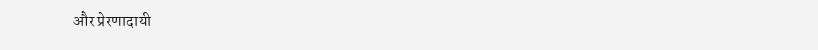और प्रेरणादायी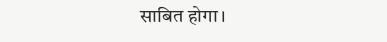साबित होगा।